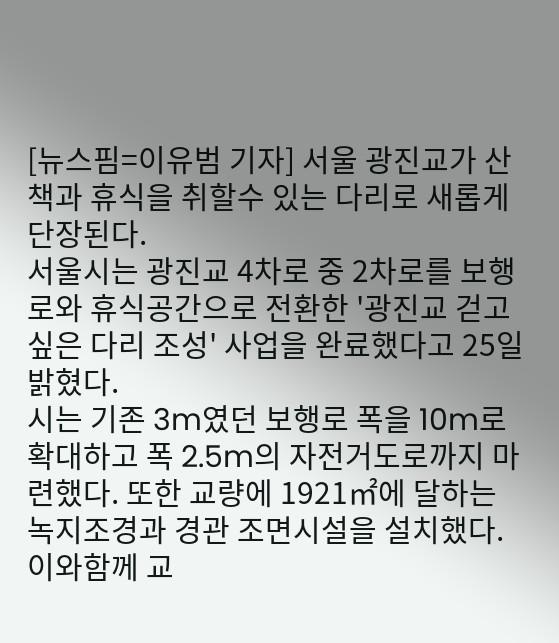[뉴스핌=이유범 기자] 서울 광진교가 산책과 휴식을 취할수 있는 다리로 새롭게 단장된다.
서울시는 광진교 4차로 중 2차로를 보행로와 휴식공간으로 전환한 '광진교 걷고 싶은 다리 조성' 사업을 완료했다고 25일 밝혔다.
시는 기존 3m였던 보행로 폭을 10m로 확대하고 폭 2.5m의 자전거도로까지 마련했다. 또한 교량에 1921㎡에 달하는 녹지조경과 경관 조면시설을 설치했다.
이와함께 교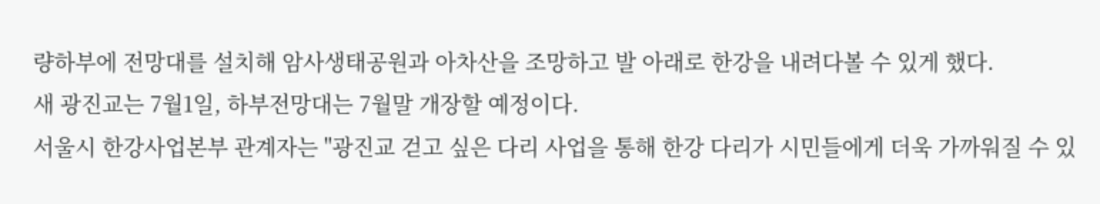량하부에 전망대를 설치해 암사생태공원과 아차산을 조망하고 발 아래로 한강을 내려다볼 수 있게 했다.
새 광진교는 7월1일, 하부전망대는 7월말 개장할 예정이다.
서울시 한강사업본부 관계자는 "광진교 걷고 싶은 다리 사업을 통해 한강 다리가 시민들에게 더욱 가까워질 수 있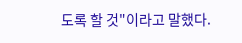도록 할 것"이라고 말했다.